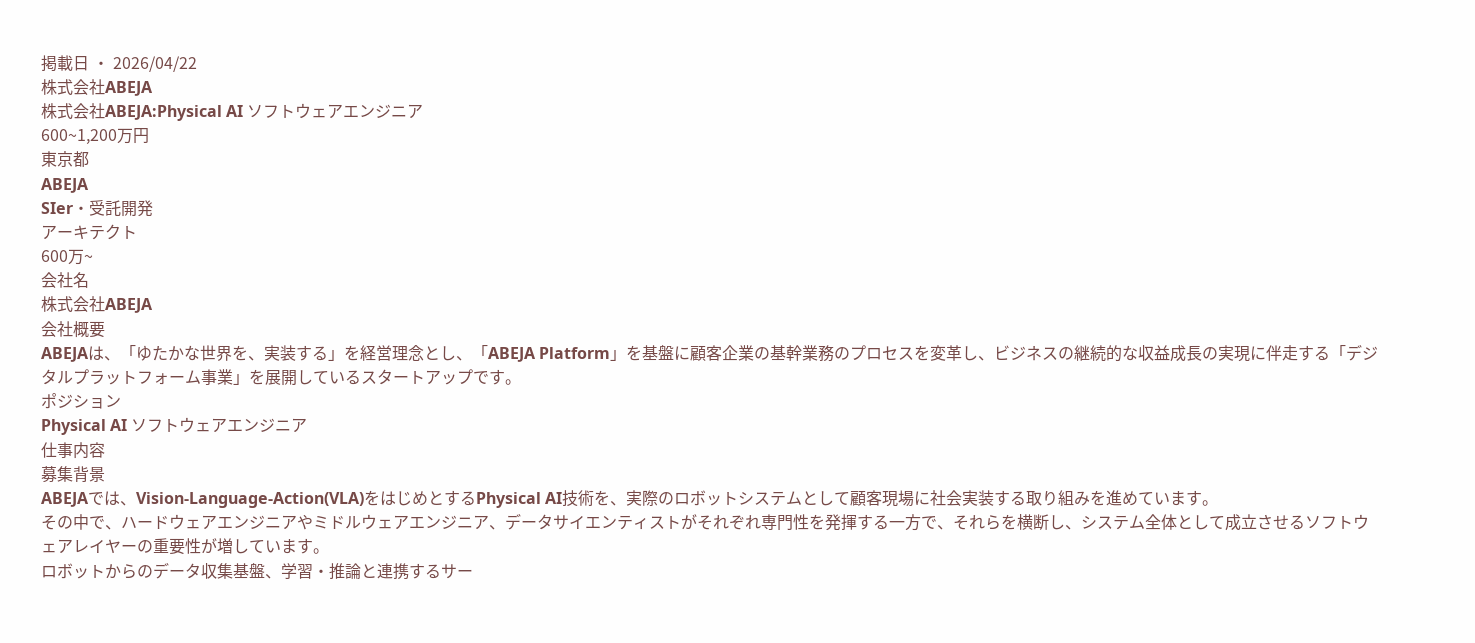掲載日 ・ 2026/04/22
株式会社ABEJA
株式会社ABEJA:Physical AI ソフトウェアエンジニア
600~1,200万円
東京都
ABEJA
SIer・受託開発
アーキテクト
600万~
会社名
株式会社ABEJA
会社概要
ABEJAは、「ゆたかな世界を、実装する」を経営理念とし、「ABEJA Platform」を基盤に顧客企業の基幹業務のプロセスを変革し、ビジネスの継続的な収益成長の実現に伴走する「デジタルプラットフォーム事業」を展開しているスタートアップです。
ポジション
Physical AI ソフトウェアエンジニア
仕事内容
募集背景
ABEJAでは、Vision-Language-Action(VLA)をはじめとするPhysical AI技術を、実際のロボットシステムとして顧客現場に社会実装する取り組みを進めています。
その中で、ハードウェアエンジニアやミドルウェアエンジニア、データサイエンティストがそれぞれ専門性を発揮する一方で、それらを横断し、システム全体として成立させるソフトウェアレイヤーの重要性が増しています。
ロボットからのデータ収集基盤、学習・推論と連携するサー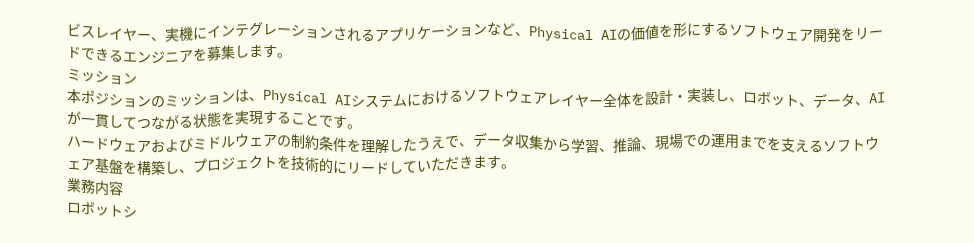ビスレイヤー、実機にインテグレーションされるアプリケーションなど、Physical AIの価値を形にするソフトウェア開発をリードできるエンジニアを募集します。
ミッション
本ポジションのミッションは、Physical AIシステムにおけるソフトウェアレイヤー全体を設計・実装し、ロボット、データ、AIが一貫してつながる状態を実現することです。
ハードウェアおよびミドルウェアの制約条件を理解したうえで、データ収集から学習、推論、現場での運用までを支えるソフトウェア基盤を構築し、プロジェクトを技術的にリードしていただきます。
業務内容
ロボットシ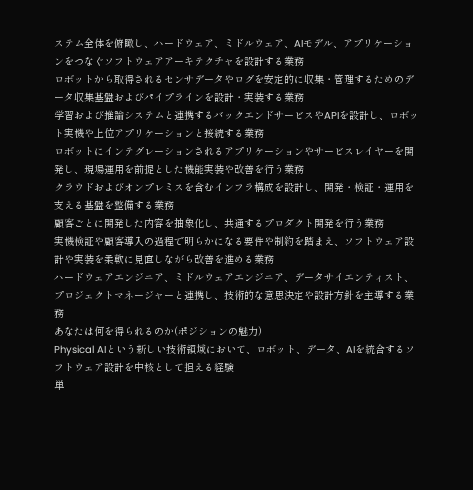ステム全体を俯瞰し、ハードウェア、ミドルウェア、AIモデル、アプリケーションをつなぐソフトウェアアーキテクチャを設計する業務
ロボットから取得されるセンサデータやログを安定的に収集・管理するためのデータ収集基盤およびパイプラインを設計・実装する業務
学習および推論システムと連携するバックエンドサービスやAPIを設計し、ロボット実機や上位アプリケーションと接続する業務
ロボットにインテグレーションされるアプリケーションやサービスレイヤーを開発し、現場運用を前提とした機能実装や改善を行う業務
クラウドおよびオンプレミスを含むインフラ構成を設計し、開発・検証・運用を支える基盤を整備する業務
顧客ごとに開発した内容を抽象化し、共通するプロダクト開発を行う業務
実機検証や顧客導入の過程で明らかになる要件や制約を踏まえ、ソフトウェア設計や実装を柔軟に見直しながら改善を進める業務
ハードウェアエンジニア、ミドルウェアエンジニア、データサイエンティスト、プロジェクトマネージャーと連携し、技術的な意思決定や設計方針を主導する業務
あなたは何を得られるのか(ポジションの魅力)
Physical AIという新しい技術領域において、ロボット、データ、AIを統合するソフトウェア設計を中核として担える経験
単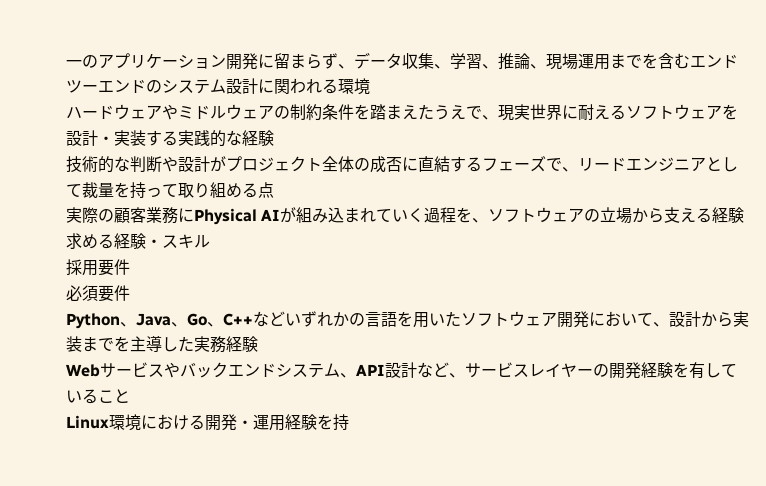一のアプリケーション開発に留まらず、データ収集、学習、推論、現場運用までを含むエンドツーエンドのシステム設計に関われる環境
ハードウェアやミドルウェアの制約条件を踏まえたうえで、現実世界に耐えるソフトウェアを設計・実装する実践的な経験
技術的な判断や設計がプロジェクト全体の成否に直結するフェーズで、リードエンジニアとして裁量を持って取り組める点
実際の顧客業務にPhysical AIが組み込まれていく過程を、ソフトウェアの立場から支える経験
求める経験・スキル
採用要件
必須要件
Python、Java、Go、C++などいずれかの言語を用いたソフトウェア開発において、設計から実装までを主導した実務経験
Webサービスやバックエンドシステム、API設計など、サービスレイヤーの開発経験を有していること
Linux環境における開発・運用経験を持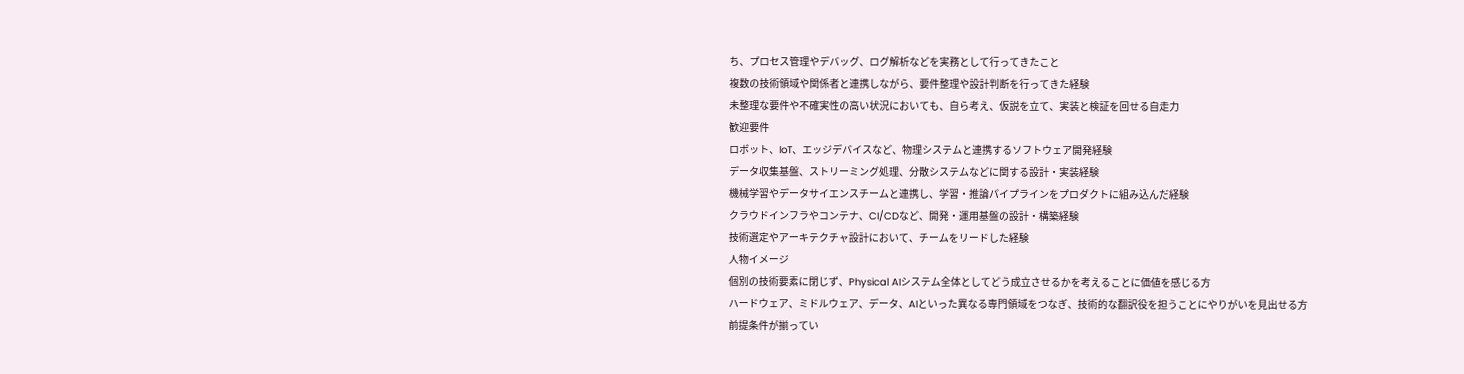ち、プロセス管理やデバッグ、ログ解析などを実務として行ってきたこと
複数の技術領域や関係者と連携しながら、要件整理や設計判断を行ってきた経験
未整理な要件や不確実性の高い状況においても、自ら考え、仮説を立て、実装と検証を回せる自走力
歓迎要件
ロボット、IoT、エッジデバイスなど、物理システムと連携するソフトウェア開発経験
データ収集基盤、ストリーミング処理、分散システムなどに関する設計・実装経験
機械学習やデータサイエンスチームと連携し、学習・推論パイプラインをプロダクトに組み込んだ経験
クラウドインフラやコンテナ、CI/CDなど、開発・運用基盤の設計・構築経験
技術選定やアーキテクチャ設計において、チームをリードした経験
人物イメージ
個別の技術要素に閉じず、Physical AIシステム全体としてどう成立させるかを考えることに価値を感じる方
ハードウェア、ミドルウェア、データ、AIといった異なる専門領域をつなぎ、技術的な翻訳役を担うことにやりがいを見出せる方
前提条件が揃ってい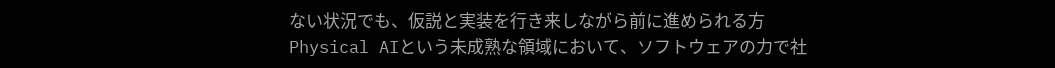ない状況でも、仮説と実装を行き来しながら前に進められる方
Physical AIという未成熟な領域において、ソフトウェアの力で社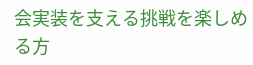会実装を支える挑戦を楽しめる方